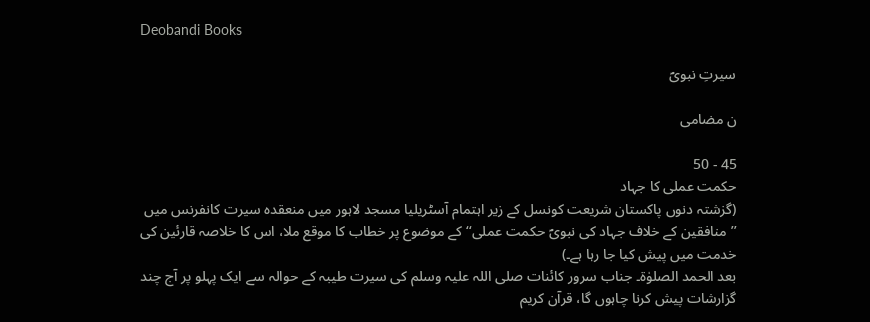Deobandi Books

سیرتِ نبویؐ

ن مضامی

45 - 50
حکمت عملی کا جہاد
(گزشتہ دنوں پاکستان شریعت کونسل کے زیر اہتمام آسٹریلیا مسجد لاہور میں منعقدہ سیرت کانفرنس میں ’’منافقین کے خلاف جہاد کی نبویؐ حکمت عملی‘‘ کے موضوع پر خطاب کا موقع ملا، اس کا خلاصہ قارئین کی خدمت میں پیش کیا جا رہا ہے۔)
بعد الحمد الصلوٰۃ۔ جناب سرور کائنات صلی اللہ علیہ وسلم کی سیرت طیبہ کے حوالہ سے ایک پہلو پر آج چند گزارشات پیش کرنا چاہوں گا، قرآن کریم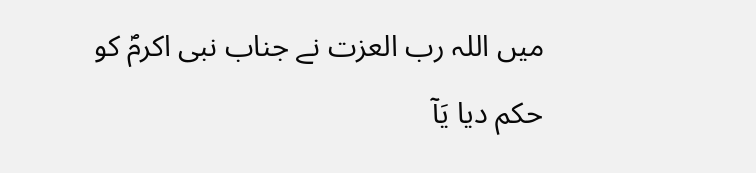میں اللہ رب العزت نے جناب نبی اکرمؐ کو حکم دیا يَآ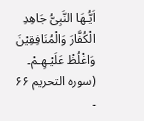اَيُّـهَا النَّبِىُّ جَاهِدِ الْكُفَّارَ وَالْمُنَافِقِيْنَ وَاغْلُظْ عَلَيْـهِـمْ۔ (سورہ التحریم ۶۶ ۔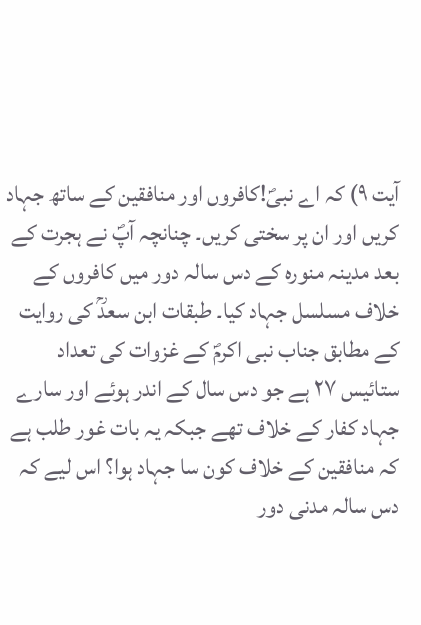آیت ۹) کہ اے نبیؐ!کافروں اور منافقین کے ساتھ جہاد کریں اور ان پر سختی کریں۔ چنانچہ آپؐ نے ہجرت کے بعد مدینہ منورہ کے دس سالہ دور میں کافروں کے خلاف مسلسل جہاد کیا۔ طبقات ابن سعدؒ کی روایت کے مطابق جناب نبی اکرمؐ کے غزوات کی تعداد ستائیس ۲۷ ہے جو دس سال کے اندر ہوئے اور سارے جہاد کفار کے خلاف تھے جبکہ یہ بات غور طلب ہے کہ منافقین کے خلاف کون سا جہاد ہوا؟ اس لیے کہ دس سالہ مدنی دور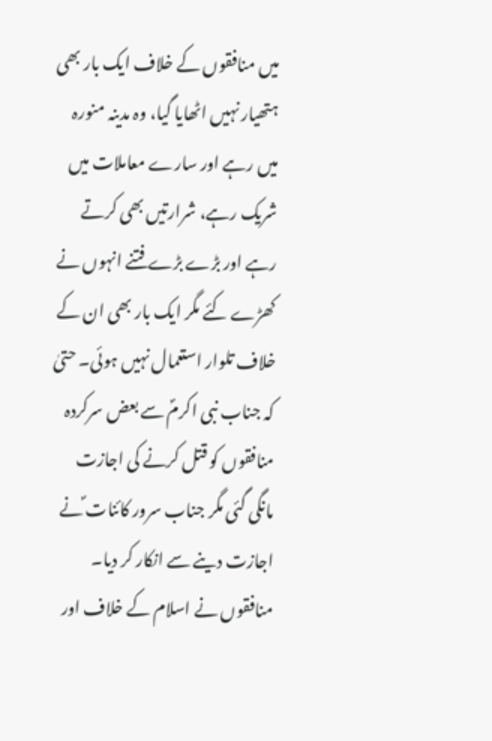میں منافقوں کے خلاف ایک بار بھی ہتھیار نہیں اٹھایا گیا، وہ مدینہ منورہ میں رہے اور سارے معاملات میں شریک رہے، شرارتیں بھی کرتے رہے اور بڑے بڑے فتنے انہوں نے کھڑے کئے مگر ایک بار بھی ان کے خلاف تلوار استعمال نہیں ہوئی۔ حتیٰ کہ جناب نبی اکرمؐ سے بعض سرکردہ منافقوں کو قتل کرنے کی اجازت مانگی گئی مگر جناب سرور کائنات ؐنے اجازت دینے سے انکار کر دیا۔
منافقوں نے اسلام کے خلاف اور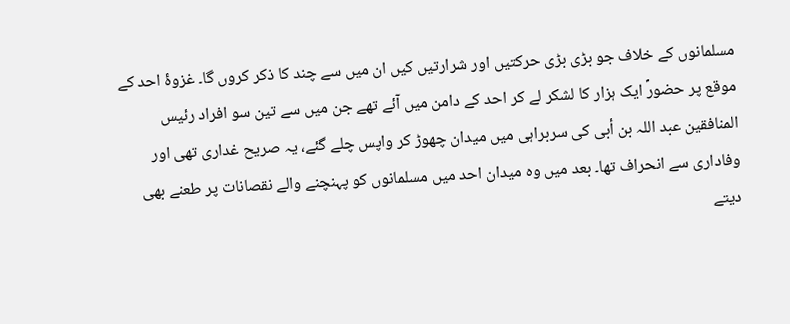مسلمانوں کے خلاف جو بڑی بڑی حرکتیں اور شرارتیں کیں ان میں سے چند کا ذکر کروں گا۔ غزوۂ احد کے موقع پر حضورؐ ایک ہزار کا لشکر لے کر احد کے دامن میں آئے تھے جن میں سے تین سو افراد رئیس المنافقین عبد اللہ بن أبی کی سربراہی میں میدان چھوڑ کر واپس چلے گئے، یہ صریح غداری تھی اور وفاداری سے انحراف تھا۔ بعد میں وہ میدان احد میں مسلمانوں کو پہنچنے والے نقصانات پر طعنے بھی دیتے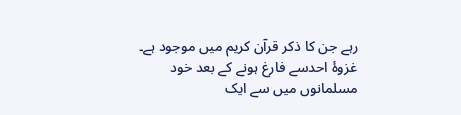رہے جن کا ذکر قرآن کریم میں موجود ہے۔ غزوۂ احدسے فارغ ہونے کے بعد خود مسلمانوں میں سے ایک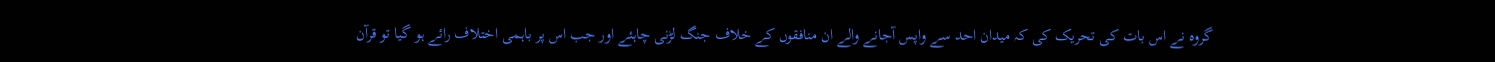گروہ نے اس بات کی تحریک کی کہ میدان احد سے واپس آجانے والے ان منافقوں کے خلاف جنگ لڑنی چاہئے اور جب اس پر باہمی اختلاف رائے ہو گیا تو قرآن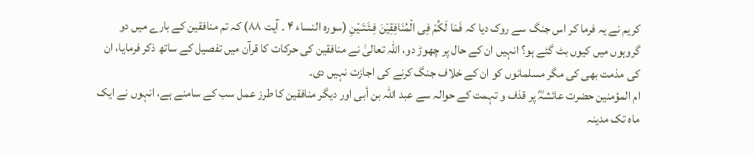کریم نے یہ فرما کر اس جنگ سے روک دیا کہ فَمَا لَكُمْ فِى الْمُنَافِقِيْنَ فِـئَـتَـيْنِ (سورہ النساء ۴ ۔ آیت ۸۸) کہ تم منافقین کے بارے میں دو گروہوں میں کیوں بٹ گئے ہو؟ انہیں ان کے حال پر چھوڑ دو، اللہ تعالیٰ نے منافقین کی حرکات کا قرآن میں تفصیل کے ساتھ ذکر فرمایا، ان کی مذمت بھی کی مگر مسلمانوں کو ان کے خلاف جنگ کرنے کی اجازت نہیں دی۔
ام المؤمنین حضرت عائشہؓ پر قذف و تہمت کے حوالہ سے عبد اللہ بن أبی اور دیگر منافقین کا طرز عمل سب کے سامنے ہے، انہوں نے ایک ماہ تک مدینہ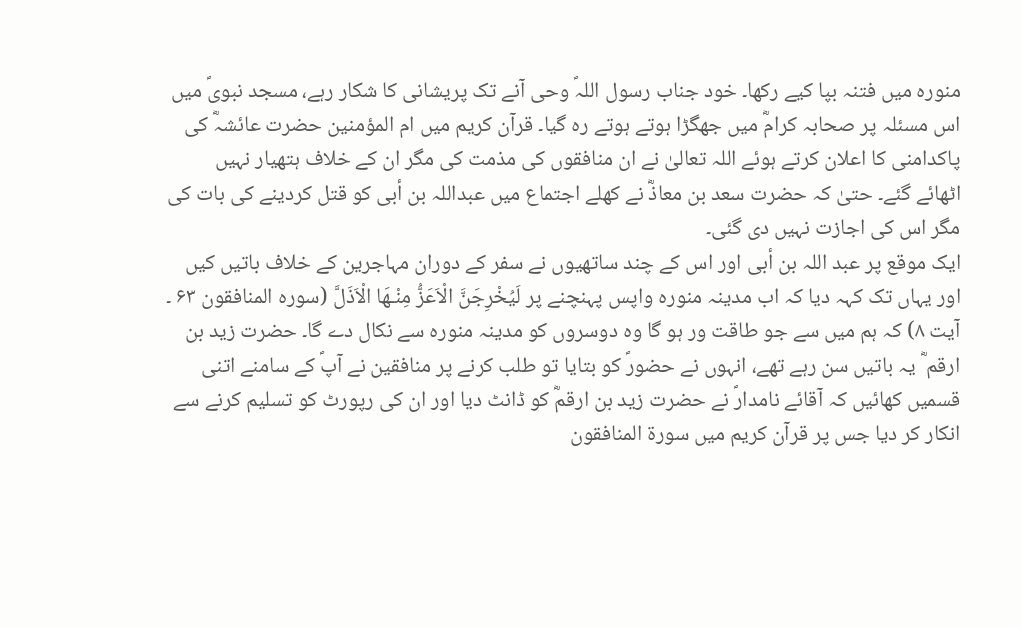منورہ میں فتنہ بپا کیے رکھا۔ خود جناب رسول اللہؐ وحی آنے تک پریشانی کا شکار رہے، مسجد نبویؐ میں اس مسئلہ پر صحابہ کرامؓ میں جھگڑا ہوتے ہوتے رہ گیا۔ قرآن کریم میں ام المؤمنین حضرت عائشہؓ کی پاکدامنی کا اعلان کرتے ہوئے اللہ تعالیٰ نے ان منافقوں کی مذمت کی مگر ان کے خلاف ہتھیار نہیں اٹھائے گئے۔ حتیٰ کہ حضرت سعد بن معاذؓ نے کھلے اجتماع میں عبداللہ بن أبی کو قتل کردینے کی بات کی مگر اس کی اجازت نہیں دی گئی۔
ایک موقع پر عبد اللہ بن أبی اور اس کے چند ساتھیوں نے سفر کے دوران مہاجرین کے خلاف باتیں کیں اور یہاں تک کہہ دیا کہ اب مدینہ منورہ واپس پہنچنے پر لَيُخْرِجَنَّ الْاَعَزُّ مِنْـهَا الْاَذَلَّ (سورہ المنافقون ۶۳ ۔ آیت ۸) کہ ہم میں سے جو طاقت ور ہو گا وہ دوسروں کو مدینہ منورہ سے نکال دے گا۔ حضرت زید بن ارقم ؓ یہ باتیں سن رہے تھے، انہوں نے حضورؐ کو بتایا تو طلب کرنے پر منافقین نے آپؐ کے سامنے اتنی قسمیں کھائیں کہ آقائے نامدارؐ نے حضرت زید بن ارقمؓ کو ڈانٹ دیا اور ان کی رپورٹ کو تسلیم کرنے سے انکار کر دیا جس پر قرآن کریم میں سورۃ المنافقون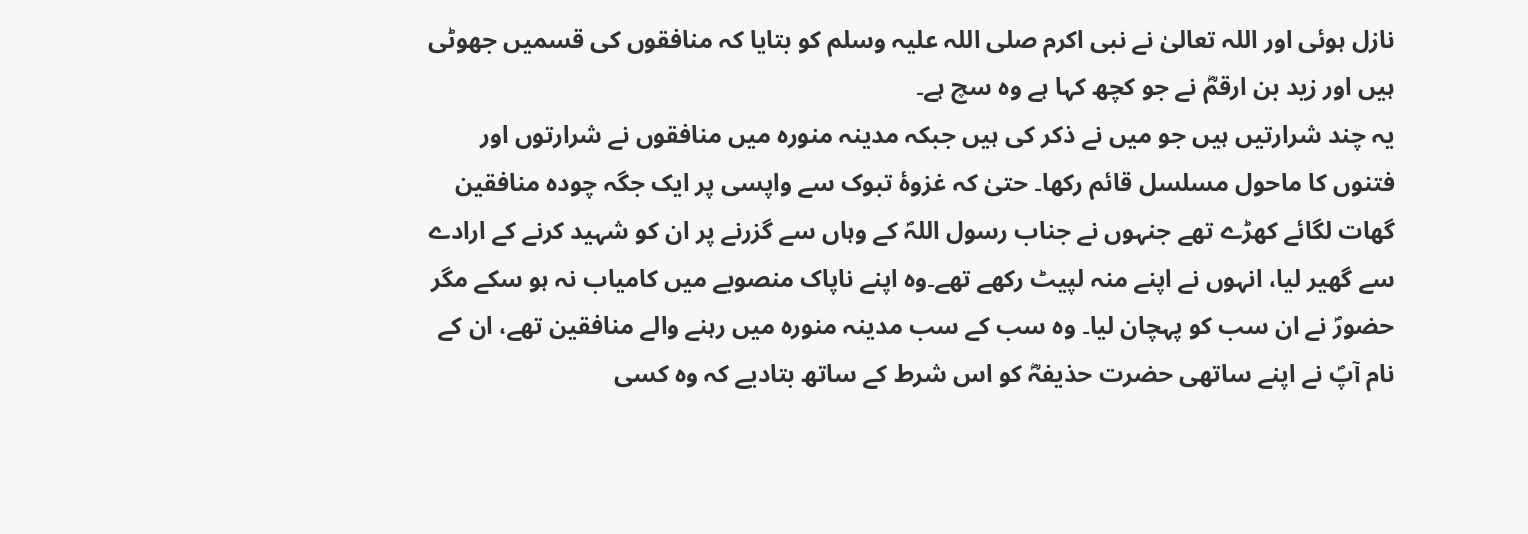نازل ہوئی اور اللہ تعالیٰ نے نبی اکرم صلی اللہ علیہ وسلم کو بتایا کہ منافقوں کی قسمیں جھوٹی ہیں اور زید بن ارقمؓ نے جو کچھ کہا ہے وہ سچ ہے۔
یہ چند شرارتیں ہیں جو میں نے ذکر کی ہیں جبکہ مدینہ منورہ میں منافقوں نے شرارتوں اور فتنوں کا ماحول مسلسل قائم رکھا۔ حتیٰ کہ غزوۂ تبوک سے واپسی پر ایک جگہ چودہ منافقین گھات لگائے کھڑے تھے جنہوں نے جناب رسول اللہؐ کے وہاں سے گزرنے پر ان کو شہید کرنے کے ارادے سے گھیر لیا، انہوں نے اپنے منہ لپیٹ رکھے تھے۔وہ اپنے ناپاک منصوبے میں کامیاب نہ ہو سکے مگر حضورؐ نے ان سب کو پہچان لیا۔ وہ سب کے سب مدینہ منورہ میں رہنے والے منافقین تھے، ان کے نام آپؐ نے اپنے ساتھی حضرت حذیفہؓ کو اس شرط کے ساتھ بتادیے کہ وہ کسی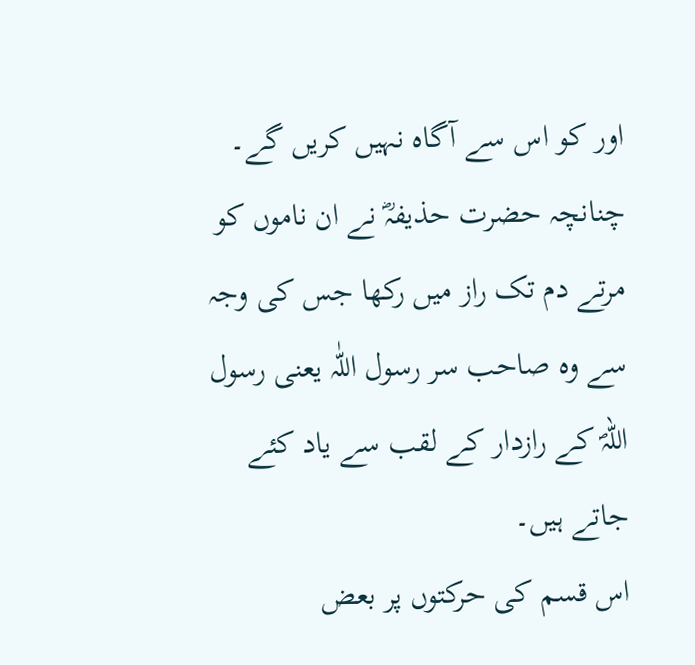اور کو اس سے آگاہ نہیں کریں گے۔ چنانچہ حضرت حذیفہؓ نے ان ناموں کو مرتے دم تک راز میں رکھا جس کی وجہ سے وہ صاحب سر رسول اللّٰہ یعنی رسول اللہؐ کے رازدار کے لقب سے یاد کئے جاتے ہیں۔
اس قسم کی حرکتوں پر بعض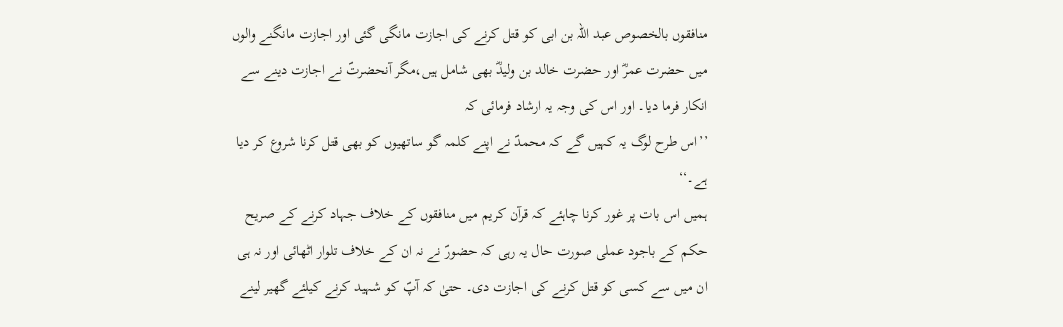منافقوں بالخصوص عبد اللہ بن ابی کو قتل کرنے کی اجازت مانگی گئی اور اجازت مانگنے والوں میں حضرت عمرؓ اور حضرت خالد بن ولیدؓ بھی شامل ہیں،مگر آنحضرتؐ نے اجازت دینے سے انکار فرما دیا۔ اور اس کی وجہ یہ ارشاد فرمائی کہ
’’اس طرح لوگ یہ کہیں گے کہ محمدؐ نے اپنے کلمہ گو ساتھیوں کو بھی قتل کرنا شروع کر دیا ہے۔‘‘
ہمیں اس بات پر غور کرنا چاہئے کہ قرآن کریم میں منافقوں کے خلاف جہاد کرنے کے صریح حکم کے باجود عملی صورت حال یہ رہی کہ حضورؐ نے نہ ان کے خلاف تلوار اٹھائی اور نہ ہی ان میں سے کسی کو قتل کرنے کی اجازت دی۔ حتیٰ کہ آپؐ کو شہید کرنے کیلئے گھیر لینے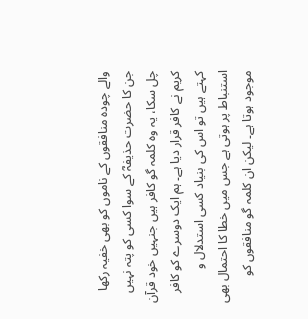والے چودہ منافقوں کے ناموں کو بھی خفیہ رکھا جن کا حضرت حذیفہؓ کے سوا کسی کو پتہ نہیں چل سکا، یہ وہ کلمہ گو کافر ہیں جنہیں خود قرآن کریم نے کافر قرار دیا ہے۔ ہم ایک دوسرے کو کافر کہتے ہیں تو اس کی بنیاد کسی استدلال و استنباط پر ہوتی ہے جس میں خطا کا احتمال بھی موجود ہوتا ہے۔ لیکن ان کلمہ گو منافقوں کو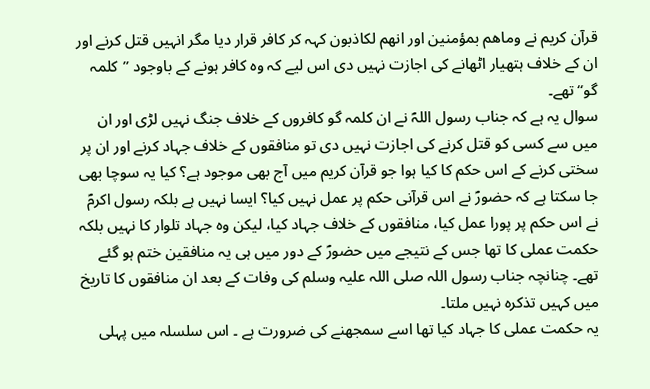قرآن کریم نے وماھم بمؤمنین اور انھم لکاذبون کہہ کر کافر قرار دیا مگر انہیں قتل کرنے اور ان کے خلاف ہتھیار اٹھانے کی اجازت نہیں دی اس لیے کہ وہ کافر ہونے کے باوجود ’’کلمہ گو‘‘ تھے۔
سوال یہ ہے کہ جناب رسول اللہؐ نے ان کلمہ گو کافروں کے خلاف جنگ نہیں لڑی اور ان میں سے کسی کو قتل کرنے کی اجازت نہیں دی تو منافقوں کے خلاف جہاد کرنے اور ان پر سختی کرنے کے اس حکم کا کیا ہوا جو قرآن کریم میں آج بھی موجود ہے؟ کیا یہ سوچا بھی جا سکتا ہے کہ حضورؐ نے اس قرآنی حکم پر عمل نہیں کیا؟ ایسا نہیں ہے بلکہ رسول اکرمؐ نے اس حکم پر پورا عمل کیا، منافقوں کے خلاف جہاد کیا، لیکن وہ جہاد تلوار کا نہیں بلکہ حکمت عملی کا تھا جس کے نتیجے میں حضورؐ کے دور میں ہی یہ منافقین ختم ہو گئے تھے۔ چنانچہ جناب رسول اللہ صلی اللہ علیہ وسلم کی وفات کے بعد ان منافقوں کا تاریخ میں کہیں تذکرہ نہیں ملتا۔
یہ حکمت عملی کا جہاد کیا تھا اسے سمجھنے کی ضرورت ہے ۔ اس سلسلہ میں پہلی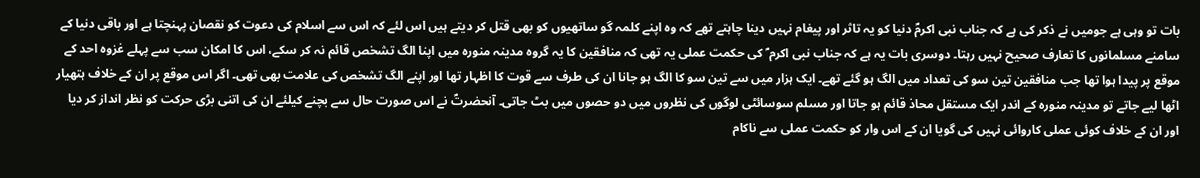بات تو وہی ہے جومیں نے ذکر کی ہے کہ جناب نبی اکرمؐ دنیا کو یہ تاثر اور پیغام نہیں دینا چاہتے تھے کہ وہ اپنے کلمہ گو ساتھیوں کو بھی قتل کر دیتے ہیں اس لئے کہ اس سے اسلام کی دعوت کو نقصان پہنچتا ہے اور باقی دنیا کے سامنے مسلمانوں کا تعارف صحیح نہیں رہتا۔ دوسری بات یہ ہے کہ جناب نبی اکرم ؐ کی حکمت عملی یہ تھی کہ منافقین کا یہ گروہ مدینہ منورہ میں اپنا الگ تشخص قائم نہ کر سکے، اس کا امکان سب سے پہلے غزوہ احد کے موقع پر پیدا ہوا تھا جب منافقین تین سو کی تعداد میں الگ ہو گئے تھے۔ ایک ہزار میں سے تین سو کا الگ ہو جانا ان کی طرف سے قوت کا اظہار تھا اور اپنے الگ تشخص کی علامت بھی تھی۔ اگر اس موقع پر ان کے خلاف ہتھیار اٹھا لیے جاتے تو مدینہ منورہ کے اندر ایک مستقل محاذ قائم ہو جاتا اور مسلم سوسائٹی لوگوں کی نظروں میں دو حصوں میں بٹ جاتی۔ آنحضرتؐ نے اس صورت حال سے بچنے کیلئے ان کی اتنی بڑی حرکت کو نظر انداز کر دیا اور ان کے خلاف کوئی عملی کاروائی نہیں کی گویا ان کے اس وار کو حکمت عملی سے ناکام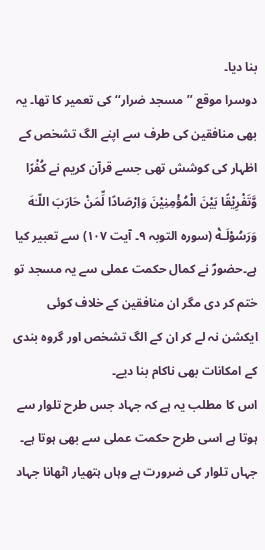بنا دیا۔
دوسرا موقع ’’مسجد ضرار‘‘ کی تعمیر کا تھا۔ یہ بھی منافقین کی طرف سے اپنے الگ تشخص کے اظہار کی کوشش تھی جسے قرآن کریم نے كُفْرًا وَّتَفْرِيْقًا بَيْنَ الْمُؤْمِنِيْنَ وَاِرْصَادًا لِّمَنْ حَارَبَ اللّـٰهَ وَرَسُوْلَـهٝ (سورہ التوبہ ۹۔ آیت ۱۰۷) سے تعبیر کیا ہے۔حضورؐ نے کمال حکمت عملی سے یہ مسجد تو ختم کر دی مگر ان منافقین کے خلاف کوئی ایکشن نہ لے کر ان کے الگ تشخص اور گروہ بندی کے امکانات بھی ناکام بنا دیے۔
اس کا مطلب یہ ہے کہ جہاد جس طرح تلوار سے ہوتا ہے اسی طرح حکمت عملی سے بھی ہوتا ہے۔ جہاں تلوار کی ضرورت ہے وہاں ہتھیار اٹھانا جہاد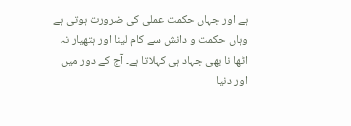ہے اور جہاں حکمت عملی کی ضرورت ہوتی ہے وہاں حکمت و دانش سے کام لینا اور ہتھیار نہ اٹھا نا بھی جہاد ہی کہلاتا ہے۔ آج کے دور میں اور دنیا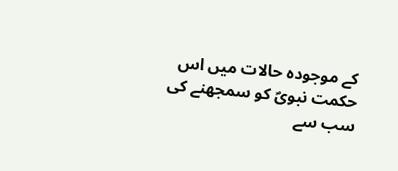کے موجودہ حالات میں اس حکمت نبویؐ کو سمجھنے کی سب سے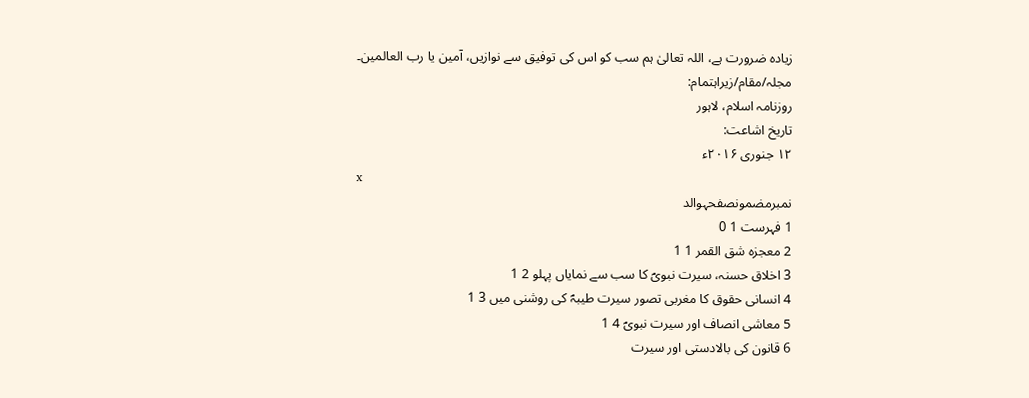زیادہ ضرورت ہے، اللہ تعالیٰ ہم سب کو اس کی توفیق سے نوازیں، آمین یا رب العالمین۔
مجلہ/مقام/زیراہتمام:
روزنامہ اسلام، لاہور
تاریخ اشاعت:
۱۲ جنوری ۲۰۱۶ء
x
نمبرمضمونصفحہوالد
1 فہرست 1 0
2 معجزہ شق القمر 1 1
3 اخلاق حسنہ، سیرت نبویؐ کا سب سے نمایاں پہلو 2 1
4 انسانی حقوق کا مغربی تصور سیرت طیبہؐ کی روشنی میں 3 1
5 معاشی انصاف اور سیرت نبویؐ 4 1
6 قانون کی بالادستی اور سیرت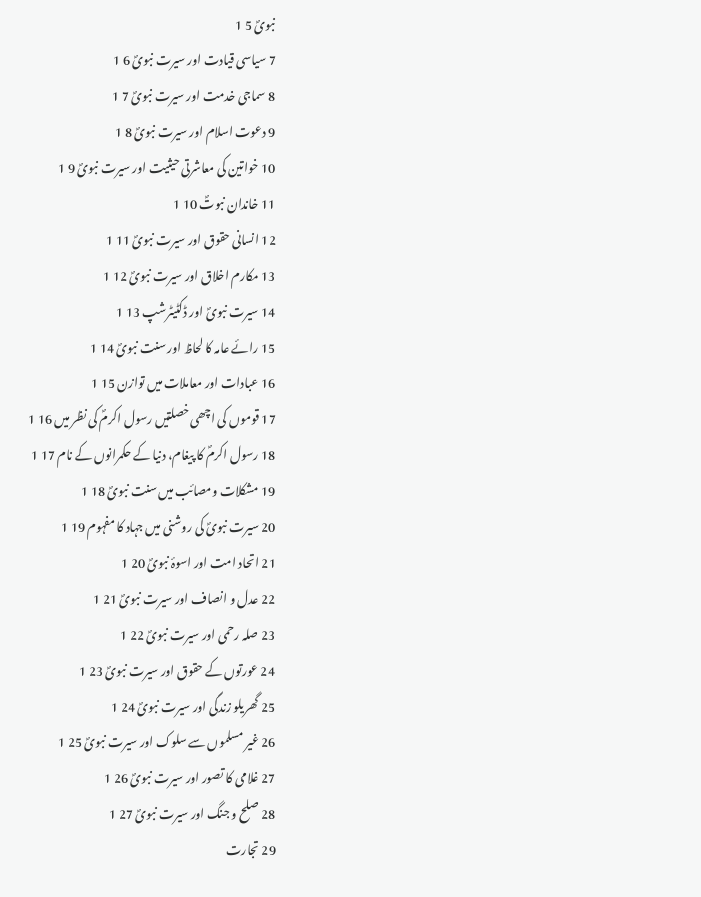نبویؐ 5 1
7 سیاسی قیادت اور سیرت نبویؐ 6 1
8 سماجی خدمت اور سیرت نبویؐ 7 1
9 دعوت اسلام اور سیرت نبویؐ 8 1
10 خواتین کی معاشرتی حیثیت اور سیرت نبویؐ 9 1
11 خاندان نبوتؐ 10 1
12 انسانی حقوق اور سیرت نبویؐ 11 1
13 مکارم اخلاق اور سیرت نبویؐ 12 1
14 سیرت نبویؐ اور ڈکٹیٹرشپ 13 1
15 رائے عامہ کا لحاظ اور سنت نبویؐ 14 1
16 عبادات اور معاملات میں توازن 15 1
17 قوموں کی اچھی خصلتیں رسول اکرمؐ کی نظر میں 16 1
18 رسول اکرمؐ کا پیغام، دنیا کے حکمرانوں کے نام 17 1
19 مشکلات ومصائب میں سنت نبویؐ 18 1
20 سیرت نبویؐ کی روشنی میں جہاد کا مفہوم 19 1
21 اتحاد امت اور اسوۂ نبویؐ 20 1
22 عدل و انصاف اور سیرت نبویؐ 21 1
23 صلہ رحمی اور سیرت نبویؐ 22 1
24 عورتوں کے حقوق اور سیرت نبویؐ 23 1
25 گھریلو زندگی اور سیرت نبویؐ 24 1
26 غیر مسلموں سے سلوک اور سیرت نبویؐ 25 1
27 غلامی کا تصور اور سیرت نبویؐ 26 1
28 صلح و جنگ اور سیرت نبویؐ 27 1
29 تجارت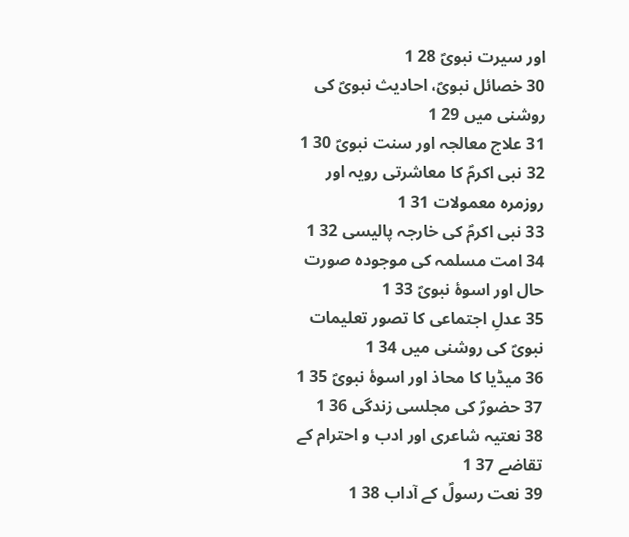اور سیرت نبویؐ 28 1
30 خصائل نبویؐ، احادیث نبویؐ کی روشنی میں 29 1
31 علاج معالجہ اور سنت نبویؐ 30 1
32 نبی اکرمؐ کا معاشرتی رویہ اور روزمرہ معمولات 31 1
33 نبی اکرمؐ کی خارجہ پالیسی 32 1
34 امت مسلمہ کی موجودہ صورت حال اور اسوۂ نبویؐ 33 1
35 عدلِ اجتماعی کا تصور تعلیمات نبویؐ کی روشنی میں 34 1
36 میڈیا کا محاذ اور اسوۂ نبویؐ 35 1
37 حضورؐ کی مجلسی زندگی 36 1
38 نعتیہ شاعری اور ادب و احترام کے تقاضے 37 1
39 نعت رسولؐ کے آداب 38 1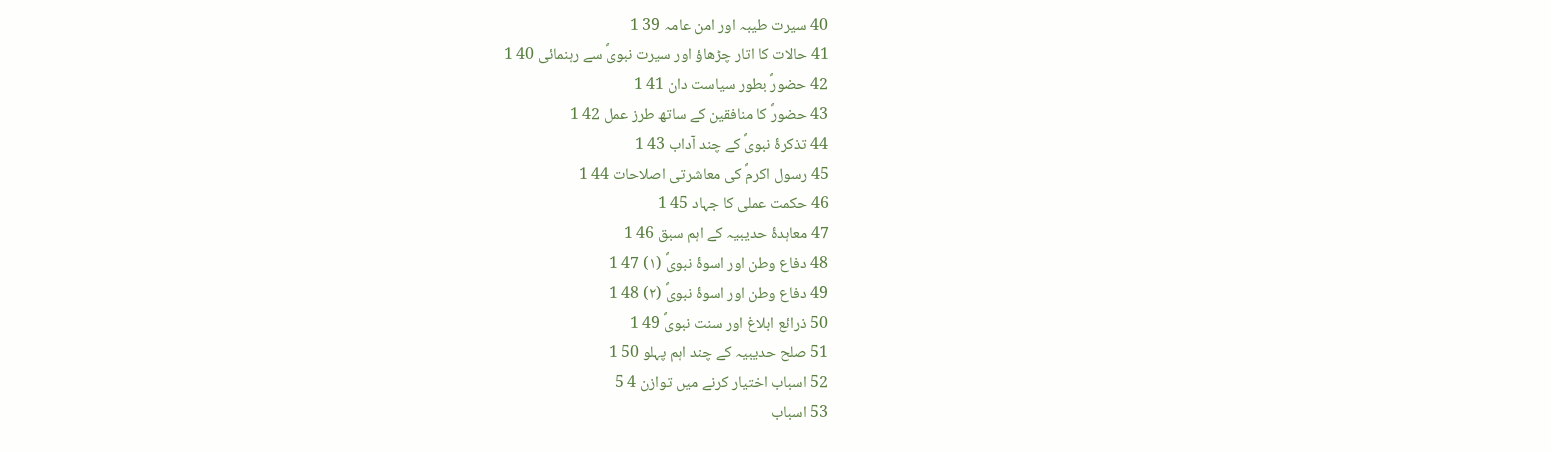40 سیرت طیبہ اور امن عامہ 39 1
41 حالات کا اتار چڑھاؤ اور سیرت نبویؐ سے رہنمائی 40 1
42 حضورؐ بطور سیاست دان 41 1
43 حضورؐ کا منافقین کے ساتھ طرز عمل 42 1
44 تذکرۂ نبویؐ کے چند آداب 43 1
45 رسول اکرمؐ کی معاشرتی اصلاحات 44 1
46 حکمت عملی کا جہاد 45 1
47 معاہدۂ حدیبیہ کے اہم سبق 46 1
48 دفاع وطن اور اسوۂ نبویؐ (۱) 47 1
49 دفاع وطن اور اسوۂ نبویؐ (۲) 48 1
50 ذرائع ابلاغ اور سنت نبویؐ 49 1
51 صلح حدیبیہ کے چند اہم پہلو 50 1
52 اسباب اختیار کرنے میں توازن 4 5
53 اسباب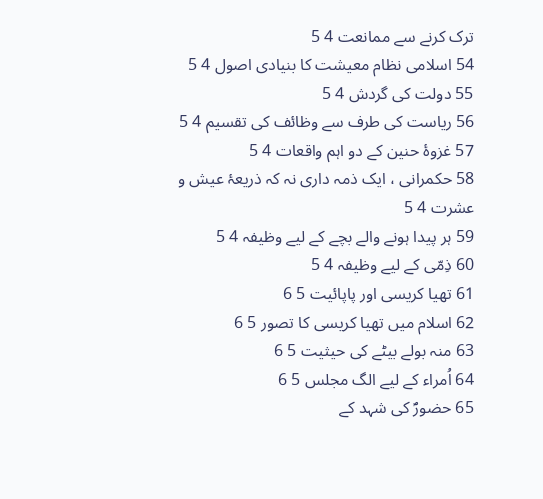ترک کرنے سے ممانعت 4 5
54 اسلامی نظام معیشت کا بنیادی اصول 4 5
55 دولت کی گردش 4 5
56 ریاست کی طرف سے وظائف کی تقسیم 4 5
57 غزوۂ حنین کے دو اہم واقعات 4 5
58 حکمرانی ، ایک ذمہ داری نہ کہ ذریعۂ عیش و عشرت 4 5
59 ہر پیدا ہونے والے بچے کے لیے وظیفہ 4 5
60 ذِمّی کے لیے وظیفہ 4 5
61 تھیا کریسی اور پاپائیت 5 6
62 اسلام میں تھیا کریسی کا تصور 5 6
63 منہ بولے بیٹے کی حیثیت 5 6
64 اُمراء کے لیے الگ مجلس 5 6
65 حضورؐ کی شہد کے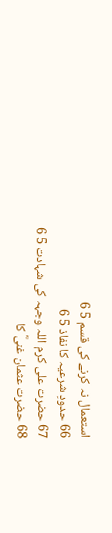استعمال نہ کرنے کی قسم 5 6
66 حدودِ شرعیہ کا نفاذ 5 6
67 حضرت علی کرم اللہ وجہہ کی شہادت 5 6
68 حضرت عثمان غنیؓ کا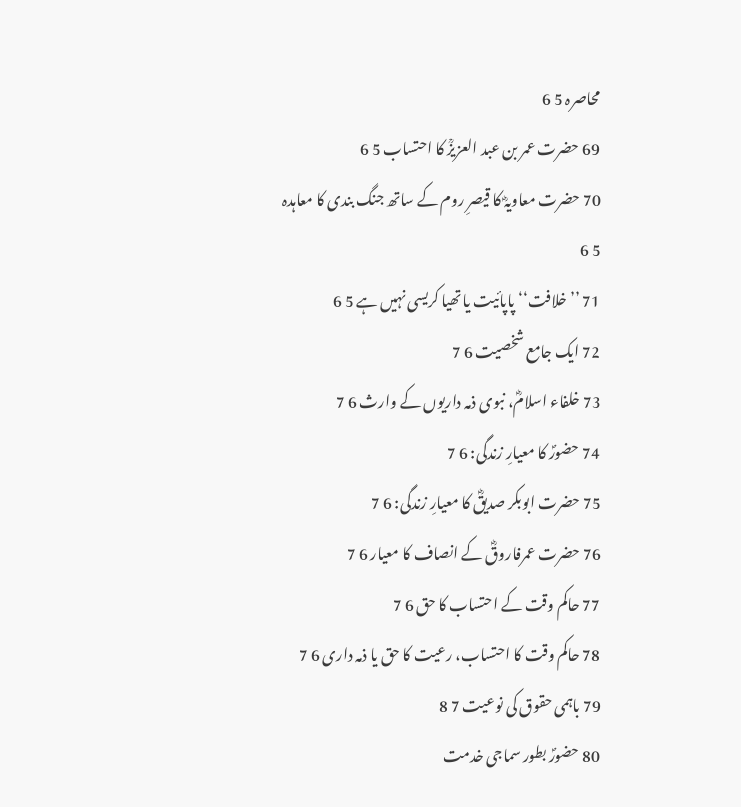محاصرہ 5 6
69 حضرت عمر بن عبد العزیزؒ کا احتساب 5 6
70 حضرت معاویہؓ کا قیصرِ روم کے ساتھ جنگ بندی کا معاہدہ 5 6
71 ’’خلافت‘‘ پاپائیت یا تھیا کریسی نہیں ہے 5 6
72 ایک جامع شخصیت 6 7
73 خلفاء اسلامؓ، نبوی ذمہ داریوں کے وارث 6 7
74 حضورؐ کا معیارِ زندگی: 6 7
75 حضرت ابوبکر صدیقؓ کا معیارِ زندگی: 6 7
76 حضرت عمرفاروقؓ کے انصاف کا معیار 6 7
77 حاکم وقت کے احتساب کا حق 6 7
78 حاکم وقت کا احتساب، رعیت کا حق یا ذمہ داری 6 7
79 باہمی حقوق کی نوعیت 7 8
80 حضورؐ بطور سماجی خدمت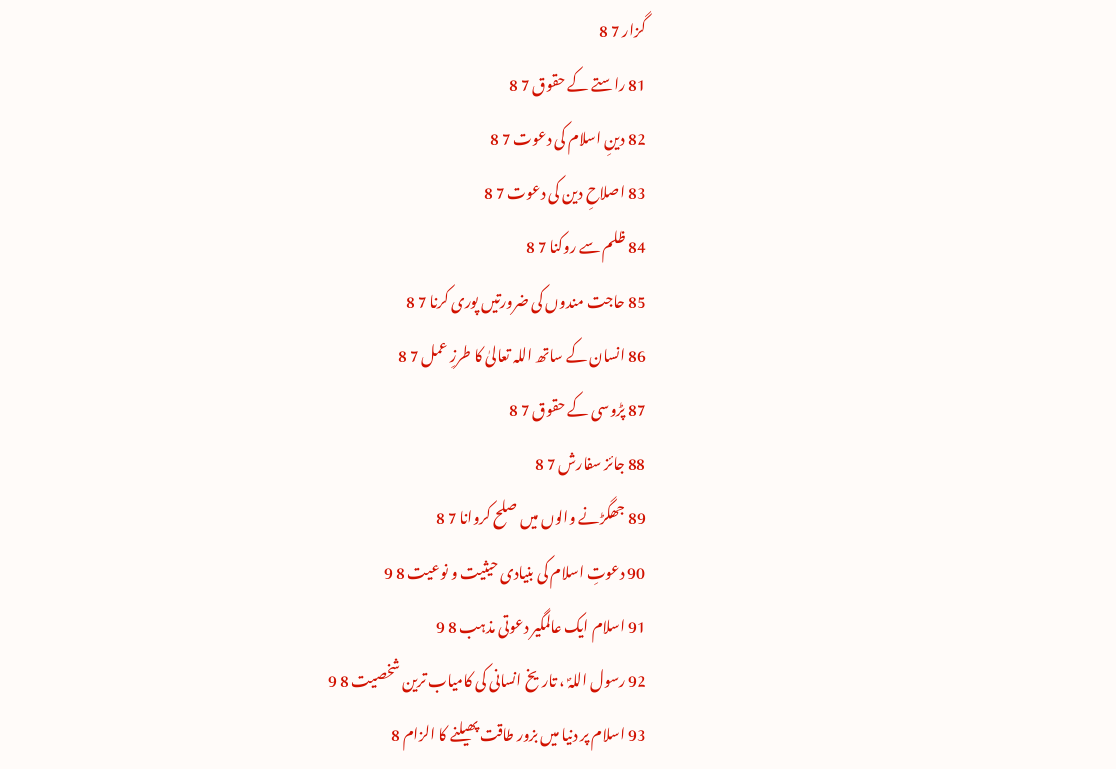گزار 7 8
81 راستے کے حقوق 7 8
82 دینِ اسلام کی دعوت 7 8
83 اصلاحِ دین کی دعوت 7 8
84 ظلم سے روکنا 7 8
85 حاجت مندوں کی ضرورتیں پوری کرنا 7 8
86 انسان کے ساتھ اللہ تعالیٰ کا طرزِ عمل 7 8
87 پڑوسی کے حقوق 7 8
88 جائز سفارش 7 8
89 جھگڑنے والوں میں صلح کروانا 7 8
90 دعوتِ اسلام کی بنیادی حیثیت و نوعیت 8 9
91 اسلام ایک عالمگیر دعوتی مذہب 8 9
92 رسول اللہؐ ، تاریخ انسانی کی کامیاب ترین شخصیت 8 9
93 اسلام پر دنیا میں بزور طاقت پھیلنے کا الزام 8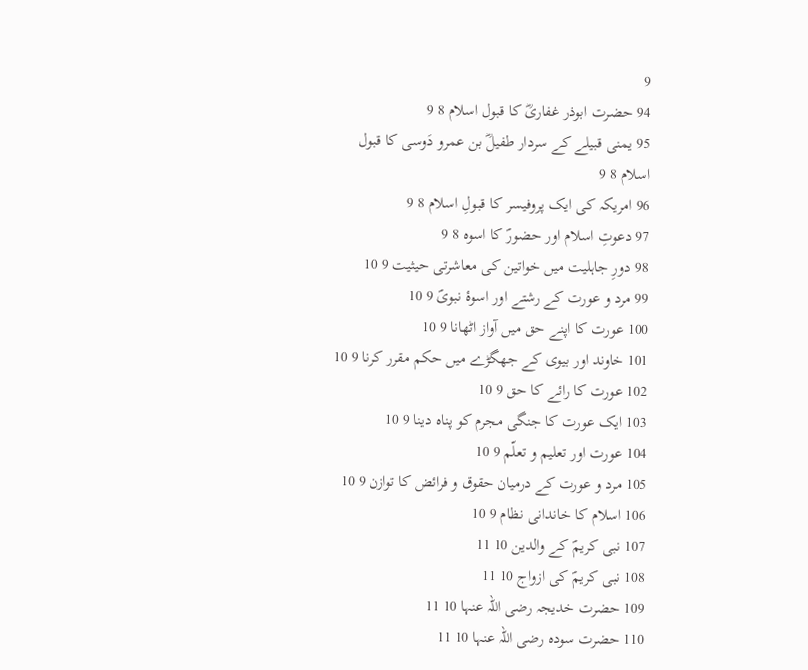9
94 حضرت ابوذر غفاریؓ کا قبول اسلام 8 9
95 یمنی قبیلے کے سردار طفیلؓ بن عمرو دَوسی کا قبول اسلام 8 9
96 امریکہ کی ایک پروفیسر کا قبولِ اسلام 8 9
97 دعوتِ اسلام اور حضورؐ کا اسوہ 8 9
98 دورِ جاہلیت میں خواتین کی معاشرتی حیثیت 9 10
99 مرد و عورت کے رشتے اور اسوۂ نبویؐ 9 10
100 عورت کا اپنے حق میں آواز اٹھانا 9 10
101 خاوند اور بیوی کے جھگڑے میں حکم مقرر کرنا 9 10
102 عورت کا رائے کا حق 9 10
103 ایک عورت کا جنگی مجرم کو پناہ دینا 9 10
104 عورت اور تعلیم و تعلّم 9 10
105 مرد و عورت کے درمیان حقوق و فرائض کا توازن 9 10
106 اسلام کا خاندانی نظام 9 10
107 نبی کریمؐ کے والدین 10 11
108 نبی کریمؐ کی ازواج 10 11
109 حضرت خدیجہ رضی اللہ عنہا 10 11
110 حضرت سودہ رضی اللہ عنہا 10 11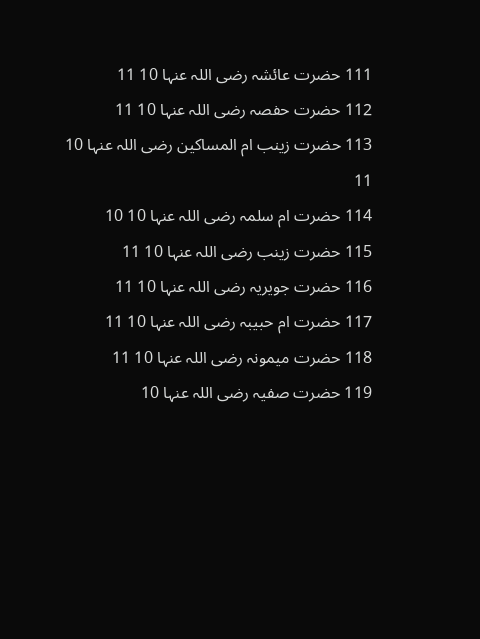111 حضرت عائشہ رضی اللہ عنہا 10 11
112 حضرت حفصہ رضی اللہ عنہا 10 11
113 حضرت زینب ام المساکین رضی اللہ عنہا 10 11
114 حضرت ام سلمہ رضی اللہ عنہا 10 10
115 حضرت زینب رضی اللہ عنہا 10 11
116 حضرت جویریہ رضی اللہ عنہا 10 11
117 حضرت ام حبیبہ رضی اللہ عنہا 10 11
118 حضرت میمونہ رضی اللہ عنہا 10 11
119 حضرت صفیہ رضی اللہ عنہا 10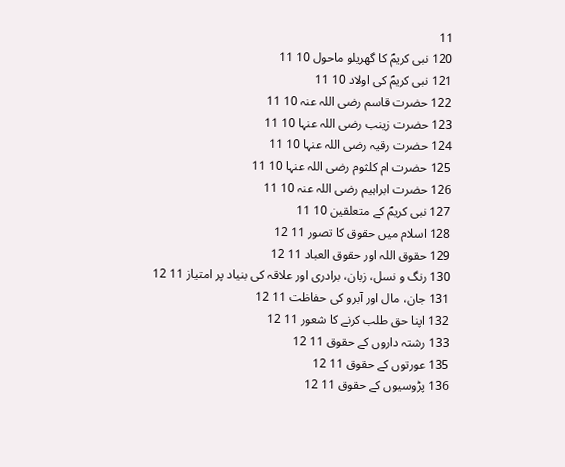11
120 نبی کریمؐ کا گھریلو ماحول 10 11
121 نبی کریمؐ کی اولاد 10 11
122 حضرت قاسم رضی اللہ عنہ 10 11
123 حضرت زینب رضی اللہ عنہا 10 11
124 حضرت رقیہ رضی اللہ عنہا 10 11
125 حضرت ام کلثوم رضی اللہ عنہا 10 11
126 حضرت ابراہیم رضی اللہ عنہ 10 11
127 نبی کریمؐ کے متعلقین 10 11
128 اسلام میں حقوق کا تصور 11 12
129 حقوق اللہ اور حقوق العباد 11 12
130 رنگ و نسل، زبان، برادری اور علاقہ کی بنیاد پر امتیاز 11 12
131 جان، مال اور آبرو کی حفاظت 11 12
132 اپنا حق طلب کرنے کا شعور 11 12
133 رشتہ داروں کے حقوق 11 12
135 عورتوں کے حقوق 11 12
136 پڑوسیوں کے حقوق 11 12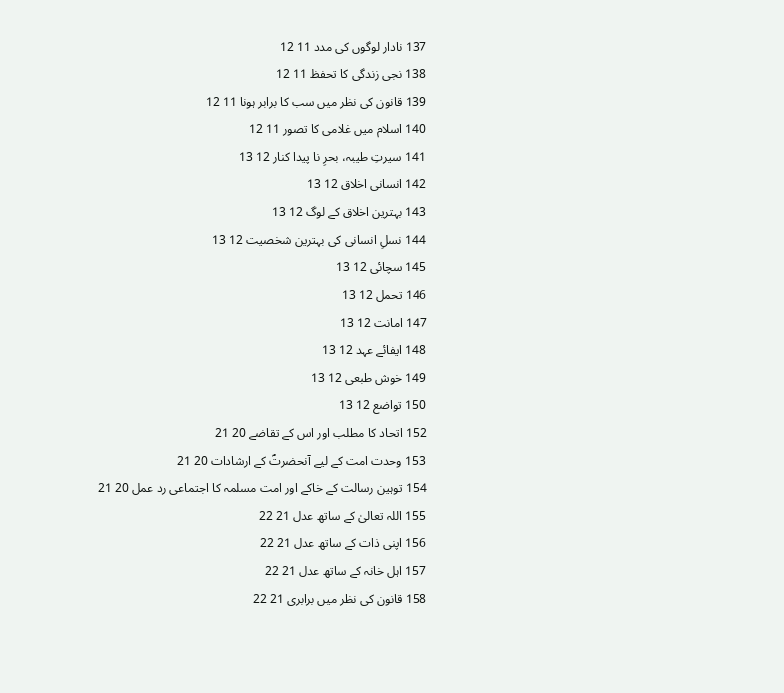137 نادار لوگوں کی مدد 11 12
138 نجی زندگی کا تحفظ 11 12
139 قانون کی نظر میں سب کا برابر ہونا 11 12
140 اسلام میں غلامی کا تصور 11 12
141 سیرتِ طیبہ، بحرِ نا پیدا کنار 12 13
142 انسانی اخلاق 12 13
143 بہترین اخلاق کے لوگ 12 13
144 نسلِ انسانی کی بہترین شخصیت 12 13
145 سچائی 12 13
146 تحمل 12 13
147 امانت 12 13
148 ایفائے عہد 12 13
149 خوش طبعی 12 13
150 تواضع 12 13
152 اتحاد کا مطلب اور اس کے تقاضے 20 21
153 وحدت امت کے لیے آنحضرتؐ کے ارشادات 20 21
154 توہین رسالت کے خاکے اور امت مسلمہ کا اجتماعی رد عمل 20 21
155 اللہ تعالیٰ کے ساتھ عدل 21 22
156 اپنی ذات کے ساتھ عدل 21 22
157 اہل خانہ کے ساتھ عدل 21 22
158 قانون کی نظر میں برابری 21 22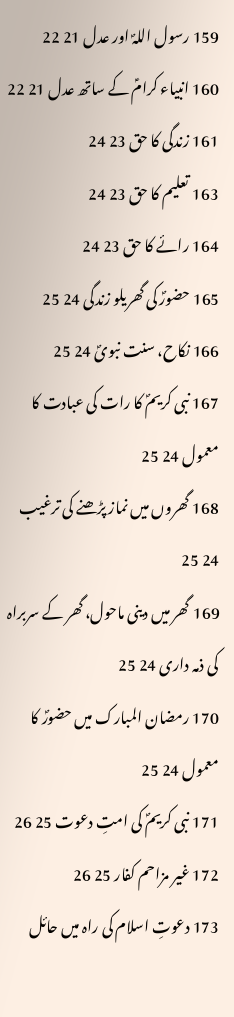159 رسول اللہؐ اور عدل 21 22
160 انبیاء کرامؑ کے ساتھ عدل 21 22
161 زندگی کا حق 23 24
163 تعلیم کا حق 23 24
164 رائے کا حق 23 24
165 حضورؐ کی گھریلو زندگی 24 25
166 نکاح، سنت نبویؐ 24 25
167 نبی کریمؐ کا رات کی عبادت کا معمول 24 25
168 گھروں میں نماز پڑھنے کی ترغیب 24 25
169 گھر میں دینی ماحول، گھر کے سربراہ کی ذمہ داری 24 25
170 رمضان المبارک میں حضورؐ کا معمول 24 25
171 نبی کریمؐ کی امتِ دعوت 25 26
172 غیر مزاحم کفار 25 26
173 دعوتِ اسلام کی راہ میں حائل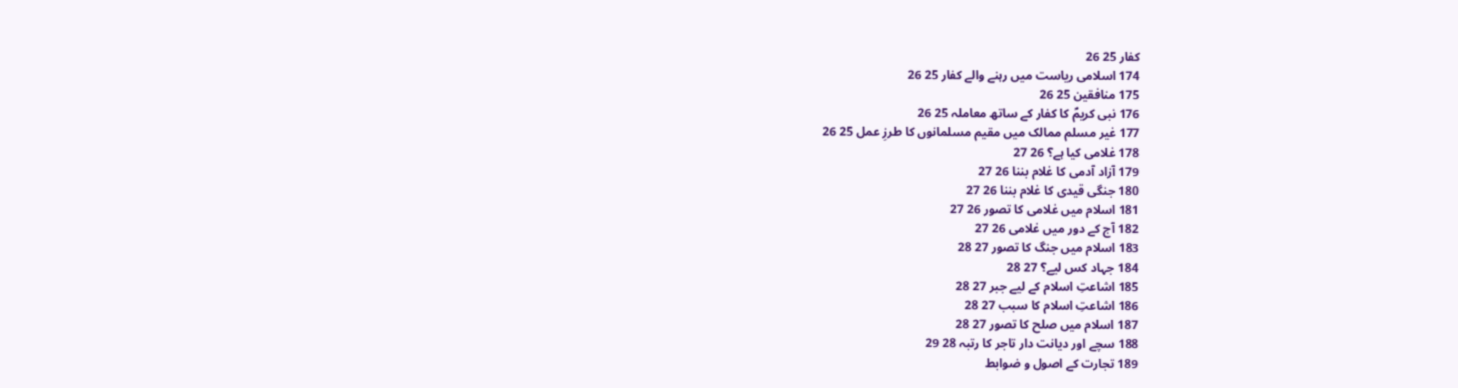کفار 25 26
174 اسلامی ریاست میں رہنے والے کفار 25 26
175 منافقین 25 26
176 نبی کریمؐ کا کفار کے ساتھ معاملہ 25 26
177 غیر مسلم ممالک میں مقیم مسلمانوں کا طرزِ عمل 25 26
178 غلامی کیا ہے؟ 26 27
179 آزاد آدمی کا غلام بننا 26 27
180 جنگی قیدی کا غلام بننا 26 27
181 اسلام میں غلامی کا تصور 26 27
182 آج کے دور میں غلامی 26 27
183 اسلام میں جنگ کا تصور 27 28
184 جہاد کس لیے؟ 27 28
185 اشاعتِ اسلام کے لیے جبر 27 28
186 اشاعتِ اسلام کا سبب 27 28
187 اسلام میں صلح کا تصور 27 28
188 سچے اور دیانت دار تاجر کا رتبہ 28 29
189 تجارت کے اصول و ضوابط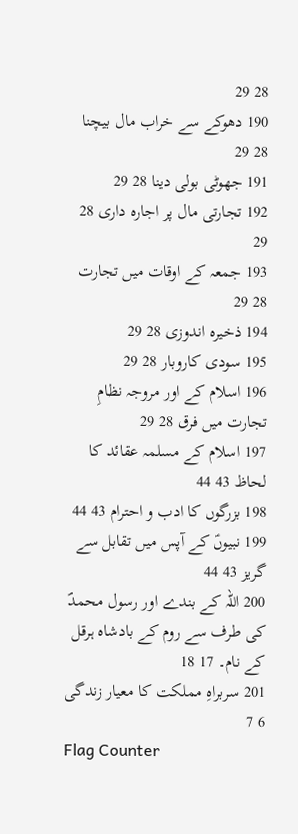28 29
190 دھوکے سے خراب مال بیچنا 28 29
191 جھوٹی بولی دینا 28 29
192 تجارتی مال پر اجارہ داری 28 29
193 جمعہ کے اوقات میں تجارت 28 29
194 ذخیرہ اندوزی 28 29
195 سودی کاروبار 28 29
196 اسلام کے اور مروجہ نظامِ تجارت میں فرق 28 29
197 اسلام کے مسلمہ عقائد کا لحاظ 43 44
198 بزرگوں کا ادب و احترام 43 44
199 نبیوںؑ کے آپس میں تقابل سے گریز 43 44
200 اللہ کے بندے اور رسول محمدؐ کی طرف سے روم کے بادشاہ ہرقل کے نام۔ 17 18
201 سربراہِ مملکت کا معیار زندگی 6 7
Flag Counter